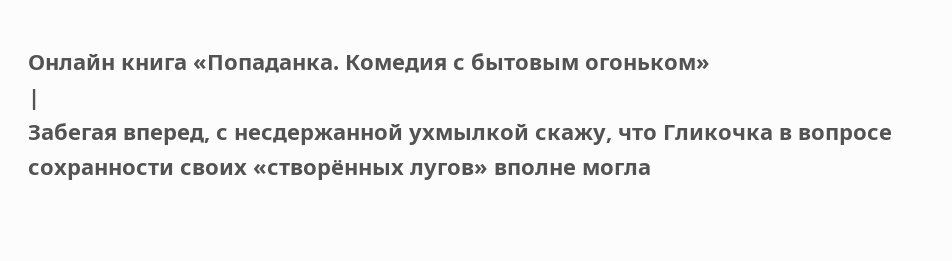Онлайн книга «Попаданка. Комедия с бытовым огоньком»
|
Забегая вперед, с несдержанной ухмылкой скажу, что Гликочка в вопросе сохранности своих «створённых лугов» вполне могла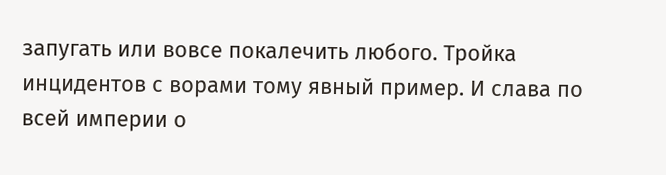запугать или вовсе покалечить любого. Тройка инцидентов с ворами тому явный пример. И слава по всей империи о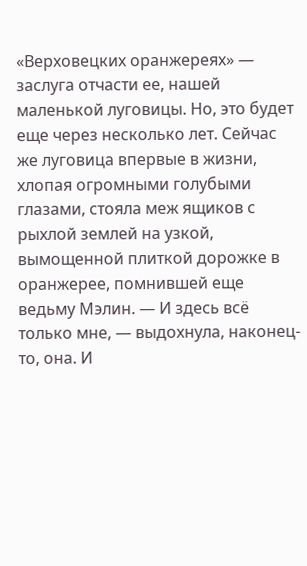«Верховецких оранжереях» — заслуга отчасти ее, нашей маленькой луговицы. Но, это будет еще через несколько лет. Сейчас же луговица впервые в жизни, хлопая огромными голубыми глазами, стояла меж ящиков с рыхлой землей на узкой, вымощенной плиткой дорожке в оранжерее, помнившей еще ведьму Мэлин. — И здесь всё только мне, — выдохнула, наконец-то, она. И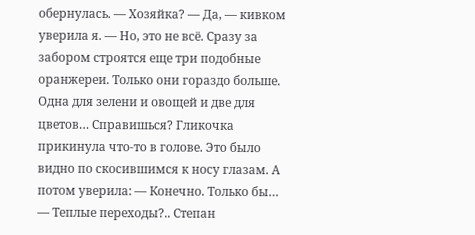обернулась. — Хозяйка? — Да, — кивком уверила я. — Но, это не всё. Сразу за забором строятся еще три подобные оранжереи. Только они гораздо больше. Одна для зелени и овощей и две для цветов… Справишься? Гликочка прикинула что-то в голове. Это было видно по скосившимся к носу глазам. А потом уверила: — Конечно. Только бы… — Теплые переходы?.. Степан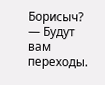Борисыч? — Будут вам переходы.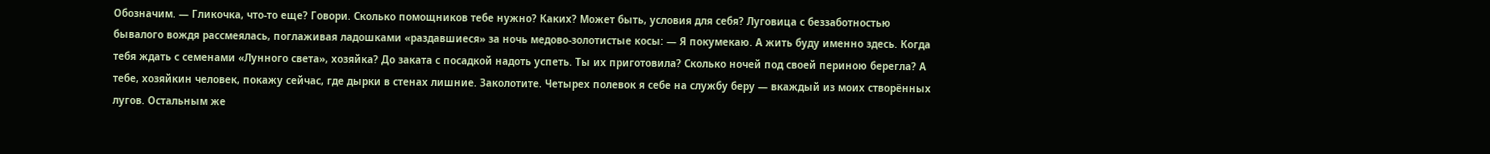Обозначим. — Гликочка, что-то еще? Говори. Сколько помощников тебе нужно? Каких? Может быть, условия для себя? Луговица с беззаботностью бывалого вождя рассмеялась, поглаживая ладошками «раздавшиеся» за ночь медово-золотистые косы: — Я покумекаю. А жить буду именно здесь. Когда тебя ждать с семенами «Лунного света», хозяйка? До заката с посадкой надоть успеть. Ты их приготовила? Сколько ночей под своей периною берегла? А тебе, хозяйкин человек, покажу сейчас, где дырки в стенах лишние. Заколотите. Четырех полевок я себе на службу беру — вкаждый из моих створённых лугов. Остальным же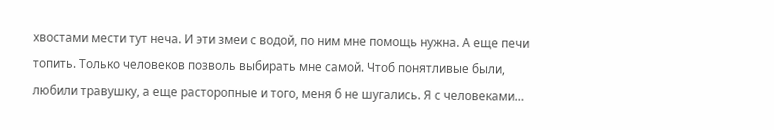хвостами мести тут неча. И эти змеи с водой, по ним мне помощь нужна. А еще печи топить. Только человеков позволь выбирать мне самой. Чтоб понятливые были, любили травушку, а еще расторопные и того, меня б не шугались. Я с человеками…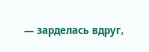— зарделась вдруг,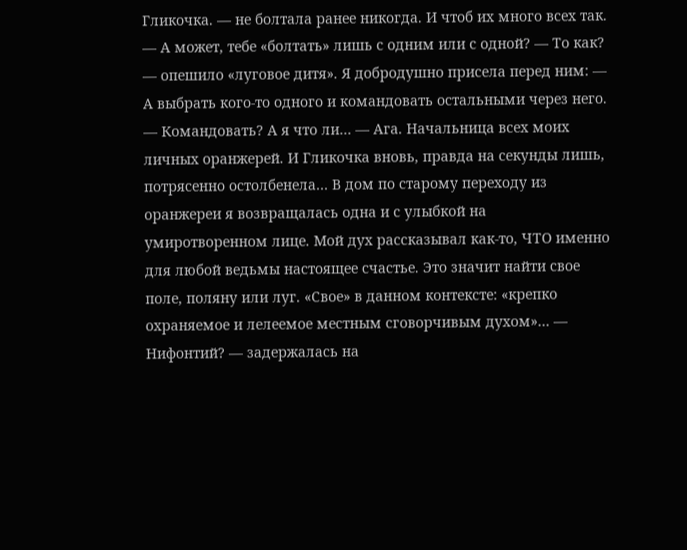Гликочка. — не болтала ранее никогда. И чтоб их много всех так. — А может, тебе «болтать» лишь с одним или с одной? — То как? — опешило «луговое дитя». Я добродушно присела перед ним: — А выбрать кого-то одного и командовать остальными через него. — Командовать? А я что ли… — Ага. Начальница всех моих личных оранжерей. И Гликочка вновь, правда на секунды лишь, потрясенно остолбенела… В дом по старому переходу из оранжереи я возвращалась одна и с улыбкой на умиротворенном лице. Мой дух рассказывал как-то, ЧТО именно для любой ведьмы настоящее счастье. Это значит найти свое поле, поляну или луг. «Свое» в данном контексте: «крепко охраняемое и лелеемое местным сговорчивым духом»… — Нифонтий? — задержалась на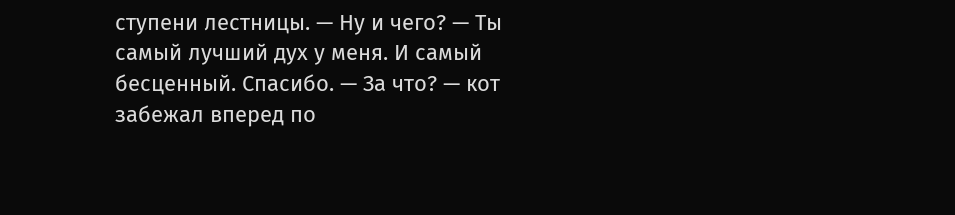ступени лестницы. — Ну и чего? — Ты самый лучший дух у меня. И самый бесценный. Спасибо. — За что? — кот забежал вперед по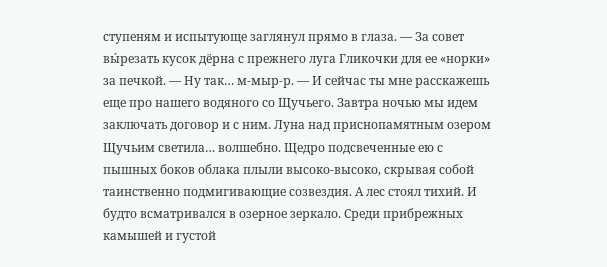ступеням и испытующе заглянул прямо в глаза. — За совет вы́резать кусок дёрна с прежнего луга Гликочки для ее «норки» за печкой. — Ну так… м-мыр-р. — И сейчас ты мне расскажешь еще про нашего водяного со Щучьего. Завтра ночью мы идем заключать договор и с ним. Луна над приснопамятным озером Щучьим светила… волшебно. Щедро подсвеченные ею с пышных боков облака плыли высоко-высоко, скрывая собой таинственно подмигивающие созвездия. А лес стоял тихий. И будто всматривался в озерное зеркало. Среди прибрежных камышей и густой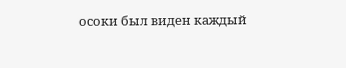осоки был виден каждый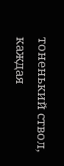тоненький ствол, каждая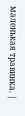маленькая травинка. |